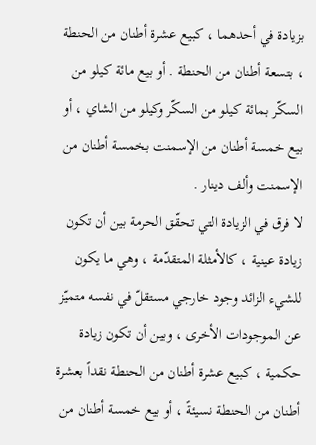بزيادة في أحدهما ، كبيع عشرة أطنان من الحنطة ، بتسعة أطنان من الحنطة . أو بيع مائة كيلو من السكّر بمائة كيلو من السكّر وكيلو من الشاي ، أو بيع خمسة أطنان من الإسمنت بخمسة أطنان من الإسمنت وألف دينار .
لا فرق في الزيادة التي تحقّق الحرمة بين أن تكون زيادة عينية ، كالأمثلة المتقدّمة ، وهي ما يكون للشيء الزائد وجود خارجي مستقلّ في نفسه متميّز عن الموجودات الأخرى ، وبين أن تكون زيادة حكمية ، كبيع عشرة أطنان من الحنطة نقداً بعشرة أطنان من الحنطة نسيئةً ، أو بيع خمسة أطنان من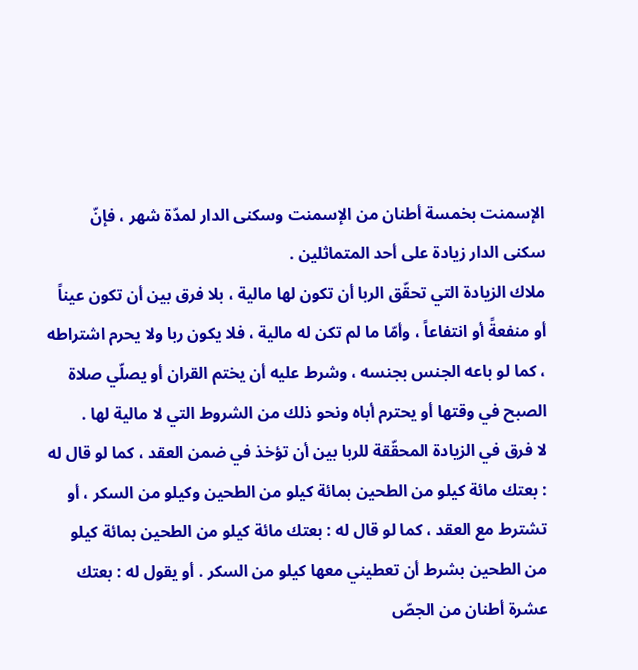الإسمنت بخمسة أطنان من الإسمنت وسكنى الدار لمدّة شهر ، فإنّ سكنى الدار زيادة على أحد المتماثلين .
ملاك الزيادة التي تحقّق الربا أن تكون لها مالية ، بلا فرق بين أن تكون عيناً أو منفعةً أو انتفاعاً ، وأمّا ما لم تكن له مالية ، فلا يكون ربا ولا يحرم اشتراطه ، كما لو باعه الجنس بجنسه ، وشرط عليه أن يختم القران أو يصلّي صلاة الصبح في وقتها أو يحترم أباه ونحو ذلك من الشروط التي لا مالية لها .
لا فرق في الزيادة المحقّقة للربا بين أن تؤخذ في ضمن العقد ، كما لو قال له : بعتك مائة كيلو من الطحين بمائة كيلو من الطحين وكيلو من السكر ، أو تشترط مع العقد ، كما لو قال له : بعتك مائة كيلو من الطحين بمائة كيلو من الطحين بشرط أن تعطيني معها كيلو من السكر . أو يقول له : بعتك عشرة أطنان من الجصّ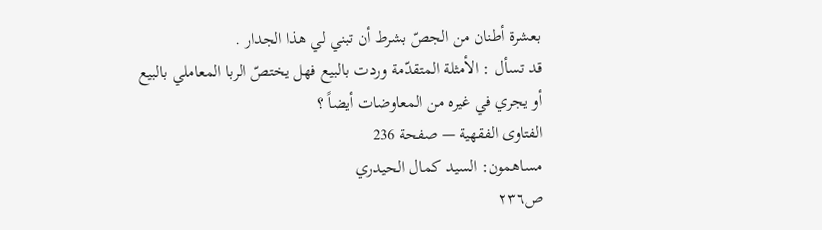بعشرة أطنان من الجصّ بشرط أن تبني لي هذا الجدار .
قد تسأل : الأمثلة المتقدّمة وردت بالبيع فهل يختصّ الربا المعاملي بالبيع أو يجري في غيره من المعاوضات أيضاً ؟
الفتاوى الفقهية — صفحة 236
مساهمون: السيد كمال الحيدري
ص٢٣٦